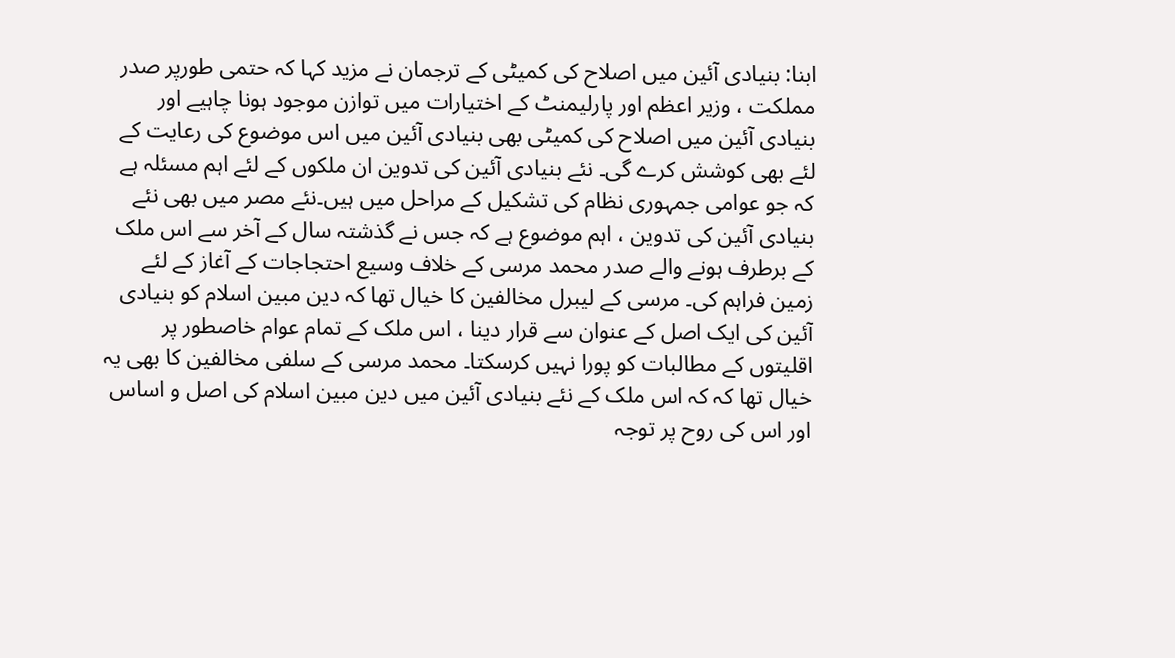ابنا: بنیادی آئين میں اصلاح کی کمیٹی کے ترجمان نے مزید کہا کہ حتمی طورپر صدر مملکت ، وزیر اعظم اور پارلیمنٹ کے اختیارات میں توازن موجود ہونا چاہیے اور بنیادی آئین میں اصلاح کی کمیٹی بھی بنیادی آئین میں اس موضوع کی رعایت کے لئے بھی کوشش کرے گی۔ نئے بنیادی آئین کی تدوین ان ملکوں کے لئے اہم مسئلہ ہے کہ جو عوامی جمہوری نظام کی تشکیل کے مراحل میں ہیں۔نئے مصر میں بھی نئے بنیادی آئین کی تدوین ، اہم موضوع ہے کہ جس نے گذشتہ سال کے آخر سے اس ملک کے برطرف ہونے والے صدر محمد مرسی کے خلاف وسیع احتجاجات کے آغاز کے لئے زمین فراہم کی۔ مرسی کے لیبرل مخالفین کا خیال تھا کہ دین مبین اسلام کو بنیادی آئین کی ایک اصل کے عنوان سے قرار دینا ، اس ملک کے تمام عوام خاصطور پر اقلیتوں کے مطالبات کو پورا نہیں کرسکتا۔ محمد مرسی کے سلفی مخالفین کا بھی یہ خیال تھا کہ کہ اس ملک کے نئے بنیادی آئین میں دین مبین اسلام کی اصل و اساس اور اس کی روح پر توجہ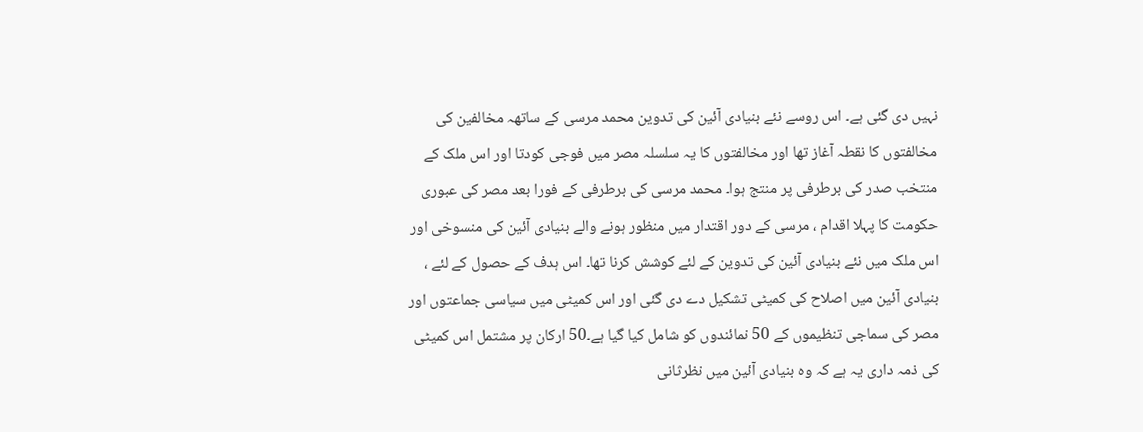نہیں دی گئی ہے۔ اس روسے نئے بنیادی آئین کی تدوین محمد مرسی کے ساتھہ مخالفین کی مخالفتوں کا نقطہ آغاز تھا اور مخالفتوں کا یہ سلسلہ مصر میں فوجی کودتا اور اس ملک کے منتخب صدر کی برطرفی پر منتج ہوا۔ محمد مرسی کی برطرفی کے فورا بعد مصر کی عبوری حکومت کا پہلا اقدام ، مرسی کے دور اقتدار میں منظور ہونے والے بنیادی آئین کی منسوخی اور اس ملک میں نئے بنیادی آئین کی تدوین کے لئے کوشش کرنا تھا۔ اس ہدف کے حصول کے لئے ، بنیادی آئین میں اصلاح کی کمیٹی تشکیل دے دی گئی اور اس کمیٹی میں سیاسی جماعتوں اور مصر کی سماجی تنظیموں کے 50 نمائندوں کو شامل کیا گیا ہے۔50 ارکان پر مشتمل اس کمیٹی کی ذمہ داری یہ ہے کہ وہ بنیادی آئین میں نظرثانی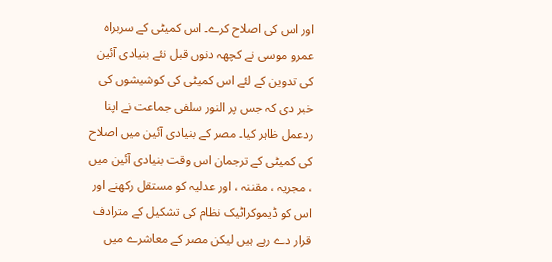اور اس کی اصلاح کرے۔ اس کمیٹی کے سربراہ عمرو موسی نے کچھہ دنوں قبل نئے بنیادی آئین کی تدوین کے لئے اس کمیٹی کی کوشیشوں کی خبر دی کہ جس پر النور سلفی جماعت نے اپنا ردعمل ظاہر کیا۔ مصر کے بنیادی آئین میں اصلاح کی کمیٹی کے ترجمان اس وقت بنیادی آئین میں ، مجریہ ، مقننہ ، اور عدلیہ کو مستقل رکھنے اور اس کو ڈیموکراٹیک نظام کی تشکیل کے مترادف قرار دے رہے ہیں لیکن مصر کے معاشرے میں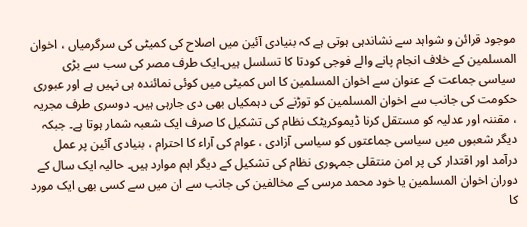موجود قرائن و شواہد سے نشاندہی ہوتی ہے کہ بنیادی آئین میں اصلاح کی کمیٹی کی سرگرمیاں ، اخوان المسلمین کے خلاف انجام پانے والے فوجی کودتا کا تسلسل ہیں۔ایک طرف مصر کی سب سے بڑی سیاسی جماعت کے عنوان سے اخوان المسلمین کا اس کمیٹی میں کوئی نمائندہ ہی نہیں ہے اور عبوری حکومت کی جانب سے اخوان المسلمین کو توڑنے کی دہمکیاں بھی دی جارہی ہیں۔ دوسری طرف مجریہ ، مقننہ اور عدلیہ کو مستقل کرنا ڈیموکریٹک نظام کی تشکیل کا صرف ایک شعبہ شمار ہوتا ہے۔ جبکہ دیگر شعبوں میں سیاسی جماعتوں کو سیاسی آزادی ، عوام کی آراء کا احترام ، بنیادی آئین پر عمل درآمد اور اقتدار کی پر امن منتقلی جمہوری نظام کی تشکیل کے دیگر اہم موارد ہیں۔ حالیہ ایک سال کے دوران اخوان المسلمین یا خود محمد مرسی کے مخالفین کی جانب سے ان میں سے کسی بھی ایک مورد کا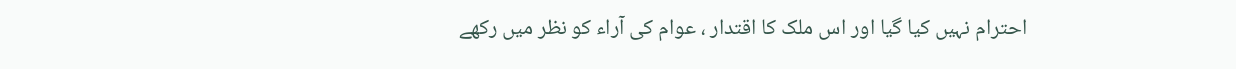احترام نہیں کیا گیا اور اس ملک کا اقتدار ، عوام کی آراء کو نظر میں رکھے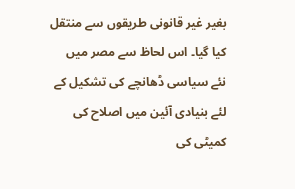بغیر غیر قانونی طریقوں سے منتقل کیا گيا۔ اس لحاظ سے مصر میں نئے سیاسی ڈھانچے کی تشکیل کے لئے بنیادی آئین میں اصلاح کی کمیٹی کی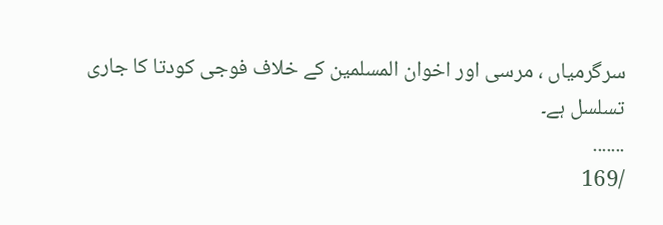سرگرمیاں ، مرسی اور اخوان المسلمین کے خلاف فوجی کودتا کا جاری تسلسل ہے۔
.......
/169